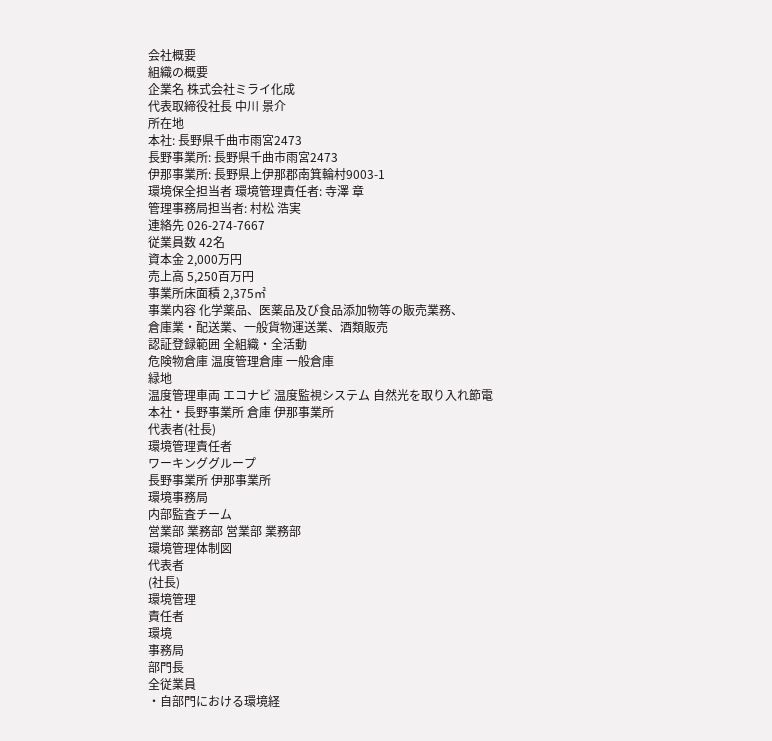会社概要
組織の概要
企業名 株式会社ミライ化成
代表取締役社長 中川 景介
所在地
本社: 長野県千曲市雨宮2473
長野事業所: 長野県千曲市雨宮2473
伊那事業所: 長野県上伊那郡南箕輪村9003-1
環境保全担当者 環境管理責任者: 寺澤 章
管理事務局担当者: 村松 浩実
連絡先 026-274-7667
従業員数 42名
資本金 2,000万円
売上高 5,250百万円
事業所床面積 2,375㎡
事業内容 化学薬品、医薬品及び食品添加物等の販売業務、
倉庫業・配送業、一般貨物運送業、酒類販売
認証登録範囲 全組織・全活動
危険物倉庫 温度管理倉庫 一般倉庫
緑地
温度管理車両 エコナビ 温度監視システム 自然光を取り入れ節電
本社・長野事業所 倉庫 伊那事業所
代表者(社長)
環境管理責任者
ワーキンググループ
長野事業所 伊那事業所
環境事務局
内部監査チーム
営業部 業務部 営業部 業務部
環境管理体制図
代表者
(社長)
環境管理
責任者
環境
事務局
部門長
全従業員
・自部門における環境経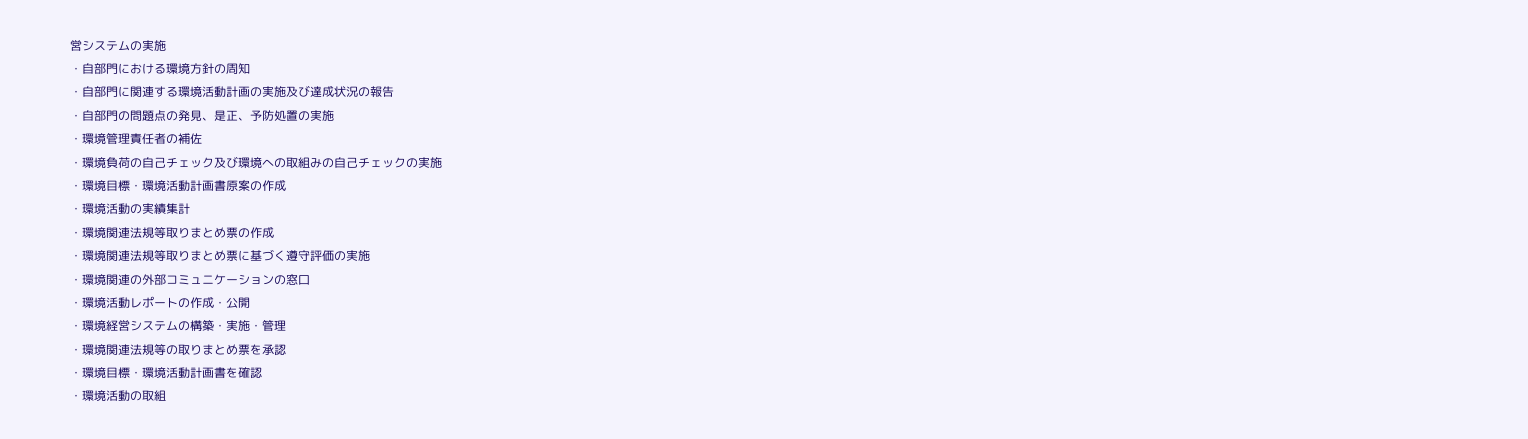営システムの実施
・自部門における環境方針の周知
・自部門に関連する環境活動計画の実施及び達成状況の報告
・自部門の問題点の発見、是正、予防処置の実施
・環境管理責任者の補佐
・環境負荷の自己チェック及び環境への取組みの自己チェックの実施
・環境目標・環境活動計画書原案の作成
・環境活動の実績集計
・環境関連法規等取りまとめ票の作成
・環境関連法規等取りまとめ票に基づく遵守評価の実施
・環境関連の外部コミュニケーションの窓口
・環境活動レポートの作成・公開
・環境経営システムの構築・実施・管理
・環境関連法規等の取りまとめ票を承認
・環境目標・環境活動計画書を確認
・環境活動の取組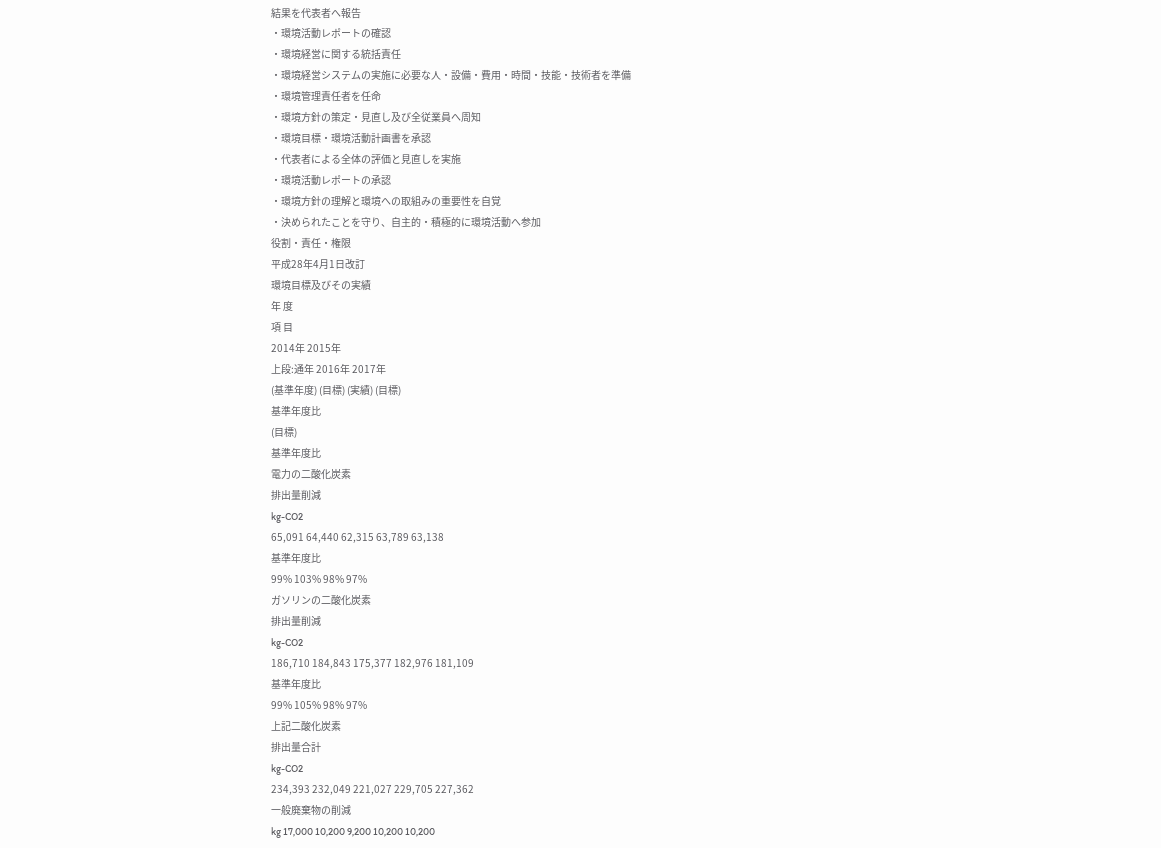結果を代表者へ報告
・環境活動レポートの確認
・環境経営に関する統括責任
・環境経営システムの実施に必要な人・設備・費用・時間・技能・技術者を準備
・環境管理責任者を任命
・環境方針の策定・見直し及び全従業員へ周知
・環境目標・環境活動計画書を承認
・代表者による全体の評価と見直しを実施
・環境活動レポートの承認
・環境方針の理解と環境への取組みの重要性を自覚
・決められたことを守り、自主的・積極的に環境活動へ参加
役割・責任・権限
平成28年4月1日改訂
環境目標及びその実績
年 度
項 目
2014年 2015年
上段:通年 2016年 2017年
(基準年度) (目標) (実績) (目標)
基準年度比
(目標)
基準年度比
電力の二酸化炭素
排出量削減
kg-CO2
65,091 64,440 62,315 63,789 63,138
基準年度比
99% 103% 98% 97%
ガソリンの二酸化炭素
排出量削減
kg-CO2
186,710 184,843 175,377 182,976 181,109
基準年度比
99% 105% 98% 97%
上記二酸化炭素
排出量合計
kg-CO2
234,393 232,049 221,027 229,705 227,362
一般廃棄物の削減
kg 17,000 10,200 9,200 10,200 10,200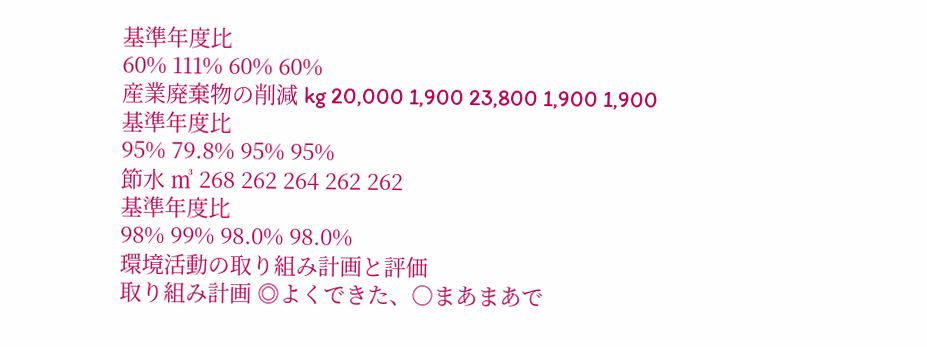基準年度比
60% 111% 60% 60%
産業廃棄物の削減 kg 20,000 1,900 23,800 1,900 1,900
基準年度比
95% 79.8% 95% 95%
節水 ㎥ 268 262 264 262 262
基準年度比
98% 99% 98.0% 98.0%
環境活動の取り組み計画と評価
取り組み計画 ◎よくできた、○まあまあで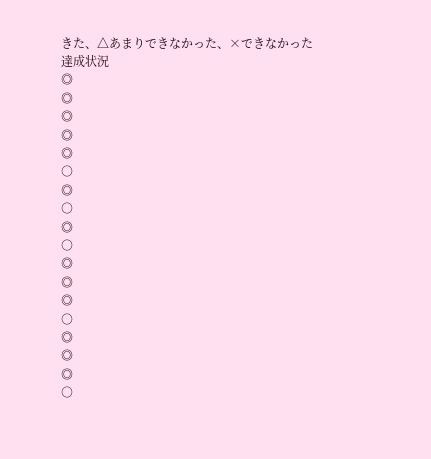きた、△あまりできなかった、×できなかった
達成状況
◎
◎
◎
◎
◎
○
◎
○
◎
○
◎
◎
◎
○
◎
◎
◎
○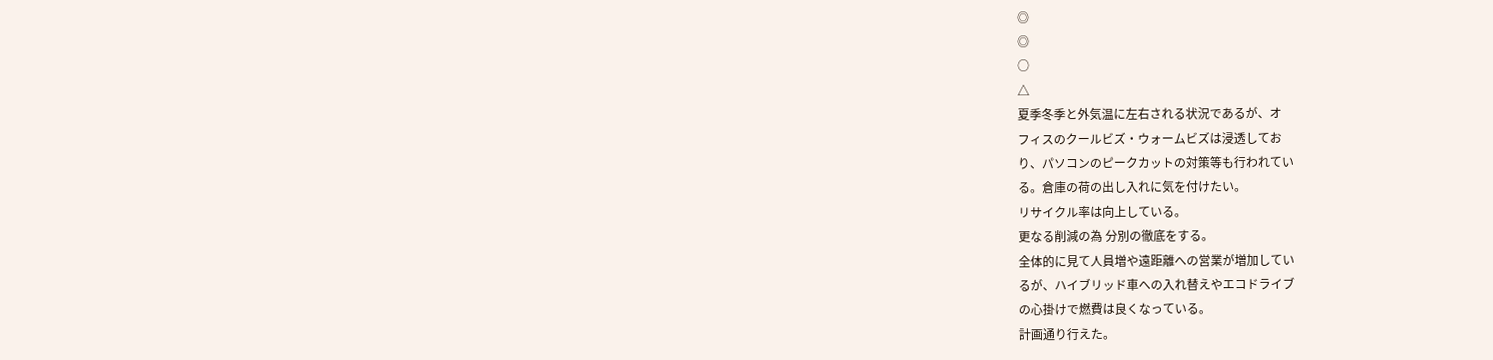◎
◎
○
△
夏季冬季と外気温に左右される状況であるが、オ
フィスのクールビズ・ウォームビズは浸透してお
り、パソコンのピークカットの対策等も行われてい
る。倉庫の荷の出し入れに気を付けたい。
リサイクル率は向上している。
更なる削減の為 分別の徹底をする。
全体的に見て人員増や遠距離への営業が増加してい
るが、ハイブリッド車への入れ替えやエコドライブ
の心掛けで燃費は良くなっている。
計画通り行えた。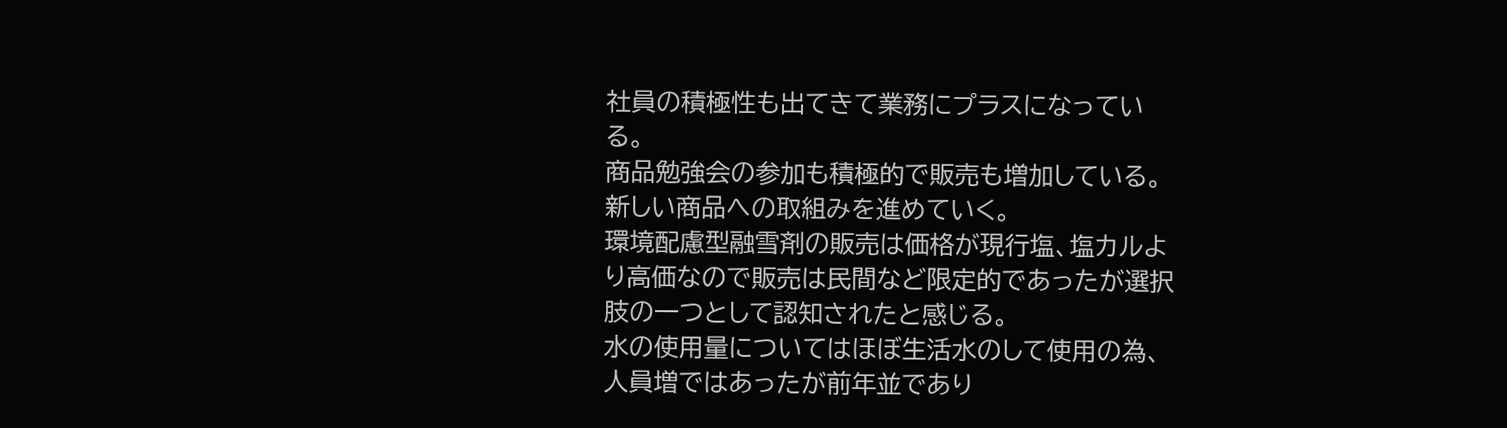社員の積極性も出てきて業務にプラスになってい
る。
商品勉強会の参加も積極的で販売も増加している。
新しい商品への取組みを進めていく。
環境配慮型融雪剤の販売は価格が現行塩、塩カルよ
り高価なので販売は民間など限定的であったが選択
肢の一つとして認知されたと感じる。
水の使用量についてはほぼ生活水のして使用の為、
人員増ではあったが前年並であり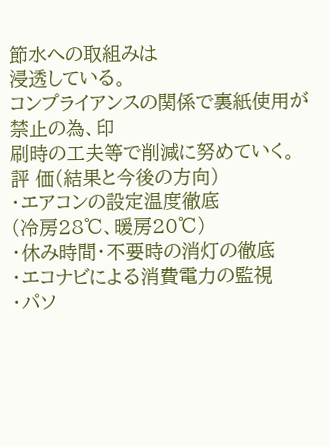節水への取組みは
浸透している。
コンプライアンスの関係で裏紙使用が禁止の為、印
刷時の工夫等で削減に努めていく。
評 価(結果と今後の方向)
・エアコンの設定温度徹底
(冷房28℃、暖房20℃)
・休み時間・不要時の消灯の徹底
・エコナビによる消費電力の監視
・パソ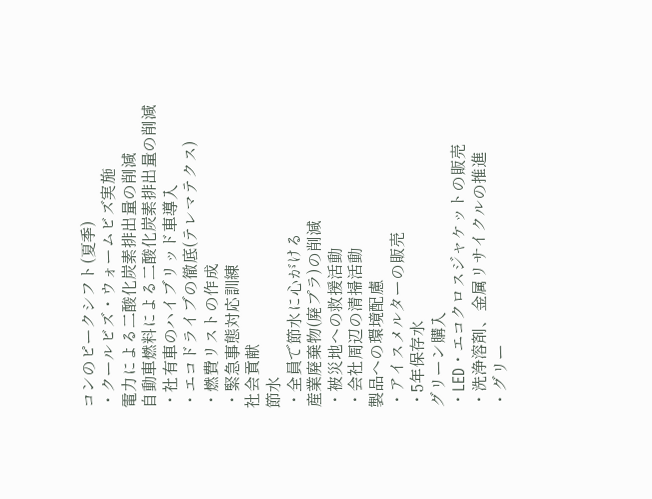コンのピークシフト(夏季)
・クールビズ・ウォームビズ実施
電力による二酸化炭素排出量の削減
自動車燃料による二酸化炭素排出量の削減
・社有車のハイブリッド車導入
・エコドライブの徹底(テレマテクス)
・燃費リストの作成
・緊急事態対応訓練
社会貢献
節水
・全員で節水に心がける
産業廃棄物(廃プラ)の削減
・被災地への救援活動
・会社周辺の清掃活動
製品への環境配慮
・アイスメルターの販売
・5年保存水
グリーン購入
・LED・エコクロスジャケットの販売
・洗浄溶剤、金属リサイクルの推進
・グリー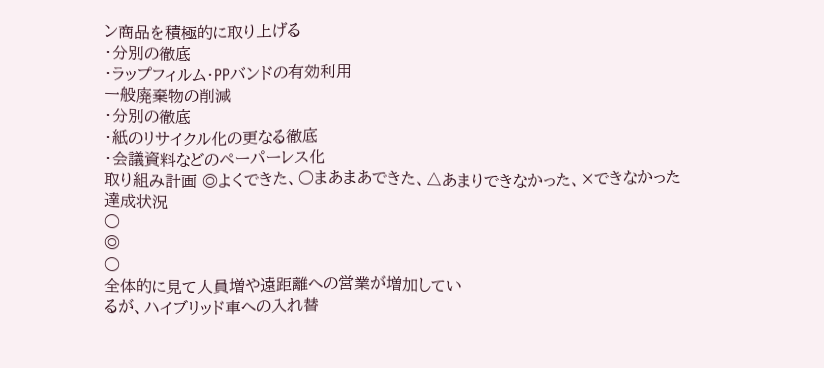ン商品を積極的に取り上げる
・分別の徹底
・ラップフィルム・PPバンドの有効利用
一般廃棄物の削減
・分別の徹底
・紙のリサイクル化の更なる徹底
・会議資料などのペーパーレス化
取り組み計画 ◎よくできた、○まあまあできた、△あまりできなかった、×できなかった
達成状況
○
◎
○
全体的に見て人員増や遠距離への営業が増加してい
るが、ハイブリッド車への入れ替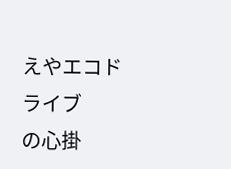えやエコドライブ
の心掛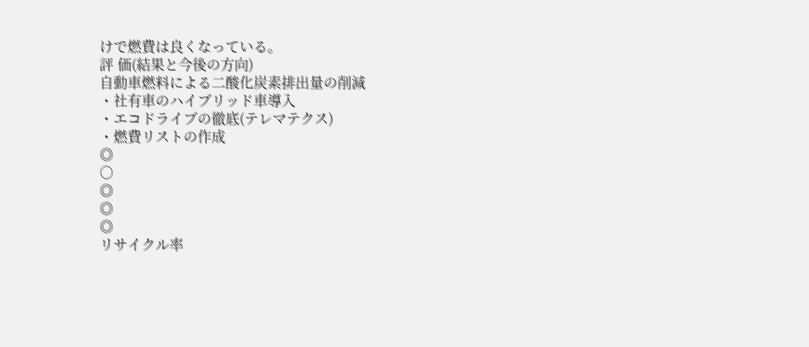けで燃費は良くなっている。
評 価(結果と今後の方向)
自動車燃料による二酸化炭素排出量の削減
・社有車のハイブリッド車導入
・エコドライブの徹底(テレマテクス)
・燃費リストの作成
◎
○
◎
◎
◎
リサイクル率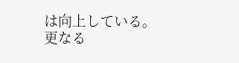は向上している。
更なる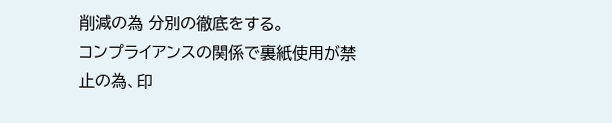削減の為 分別の徹底をする。
コンプライアンスの関係で裏紙使用が禁止の為、印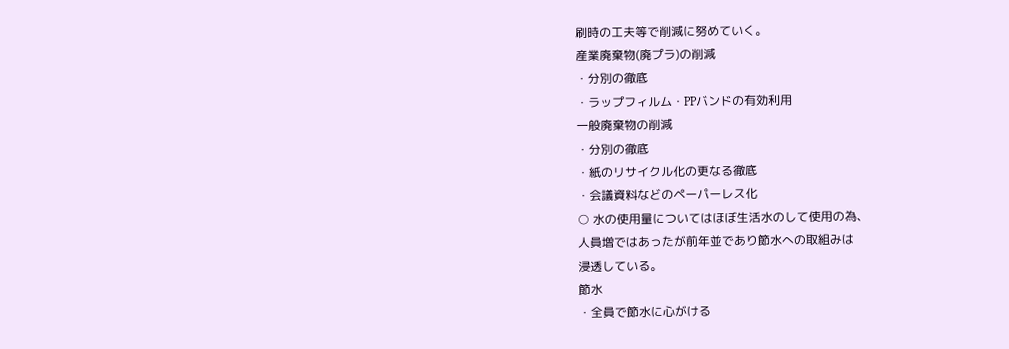刷時の工夫等で削減に努めていく。
産業廃棄物(廃プラ)の削減
・分別の徹底
・ラップフィルム・PPバンドの有効利用
一般廃棄物の削減
・分別の徹底
・紙のリサイクル化の更なる徹底
・会議資料などのペーパーレス化
○ 水の使用量についてはほぼ生活水のして使用の為、
人員増ではあったが前年並であり節水への取組みは
浸透している。
節水
・全員で節水に心がける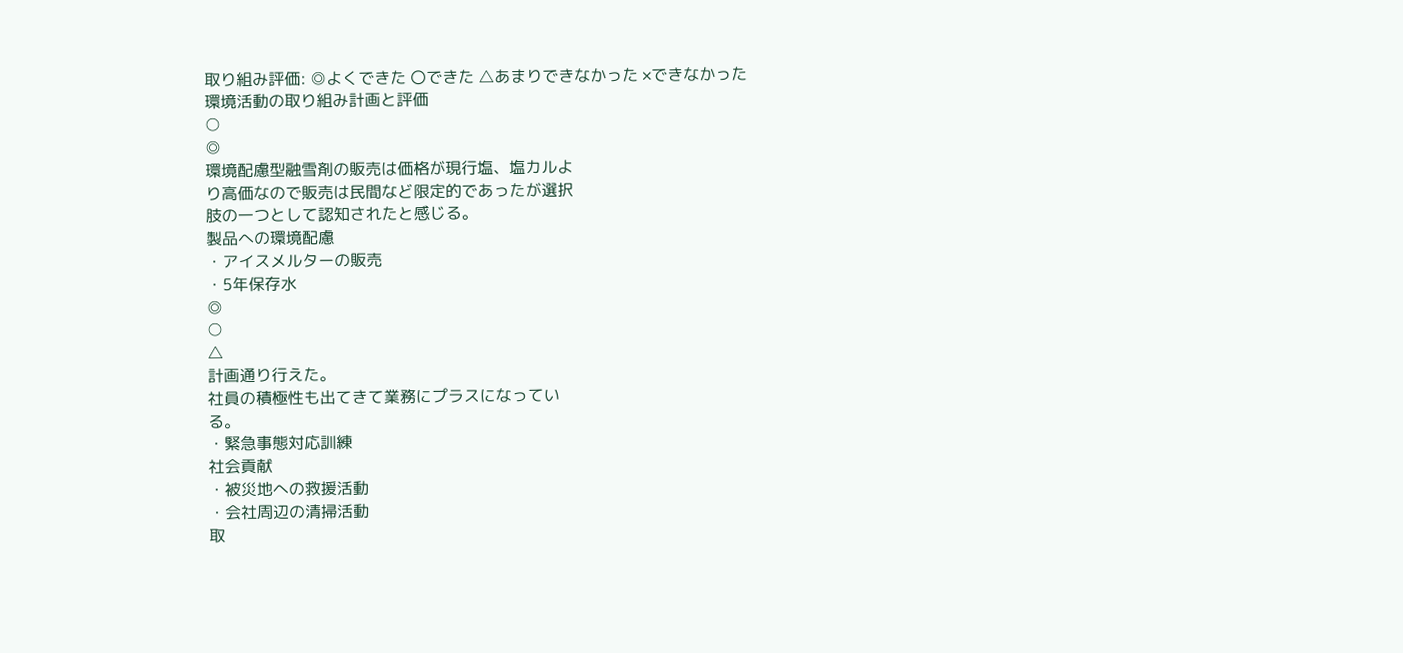取り組み評価: ◎よくできた 〇できた △あまりできなかった ×できなかった
環境活動の取り組み計画と評価
○
◎
環境配慮型融雪剤の販売は価格が現行塩、塩カルよ
り高価なので販売は民間など限定的であったが選択
肢の一つとして認知されたと感じる。
製品への環境配慮
・アイスメルターの販売
・5年保存水
◎
○
△
計画通り行えた。
社員の積極性も出てきて業務にプラスになってい
る。
・緊急事態対応訓練
社会貢献
・被災地への救援活動
・会社周辺の清掃活動
取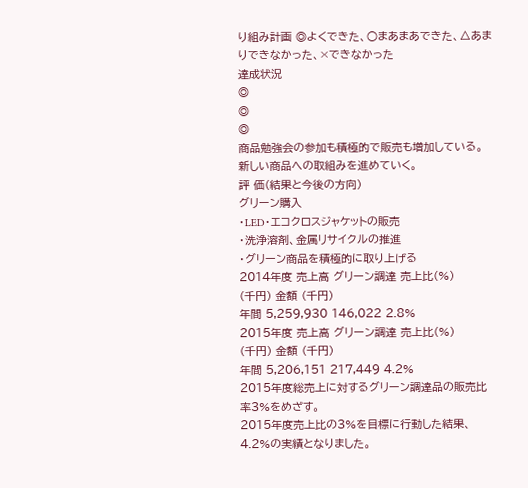り組み計画 ◎よくできた、○まあまあできた、△あまりできなかった、×できなかった
達成状況
◎
◎
◎
商品勉強会の参加も積極的で販売も増加している。
新しい商品への取組みを進めていく。
評 価(結果と今後の方向)
グリーン購入
・LED・エコクロスジャケットの販売
・洗浄溶剤、金属リサイクルの推進
・グリーン商品を積極的に取り上げる
2014年度 売上高 グリーン調達 売上比(%)
(千円) 金額 (千円)
年間 5,259,930 146,022 2.8%
2015年度 売上高 グリーン調達 売上比(%)
(千円) 金額 (千円)
年間 5,206,151 217,449 4.2%
2015年度総売上に対するグリーン調達品の販売比率3%をめざす。
2015年度売上比の3%を目標に行動した結果、4.2%の実績となりました。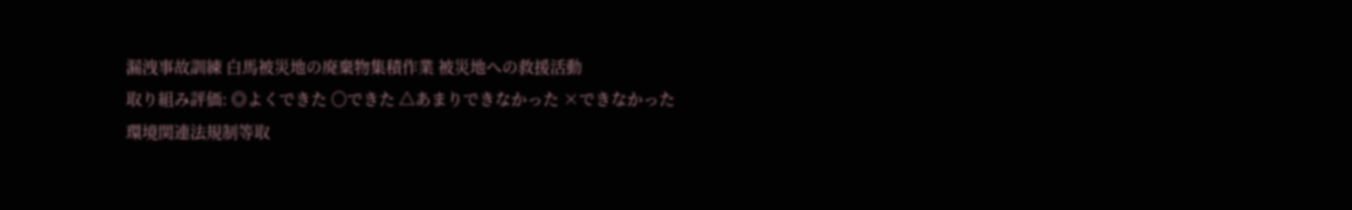漏洩事故訓練 白馬被災地の廃棄物集積作業 被災地への救援活動
取り組み評価: ◎よくできた 〇できた △あまりできなかった ×できなかった
環境関連法規制等取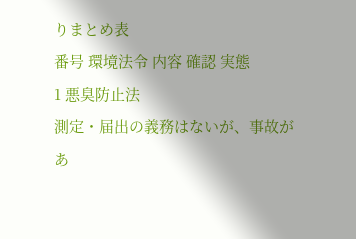りまとめ表
番号 環境法令 内容 確認 実態
1 悪臭防止法
測定・届出の義務はないが、事故が
あ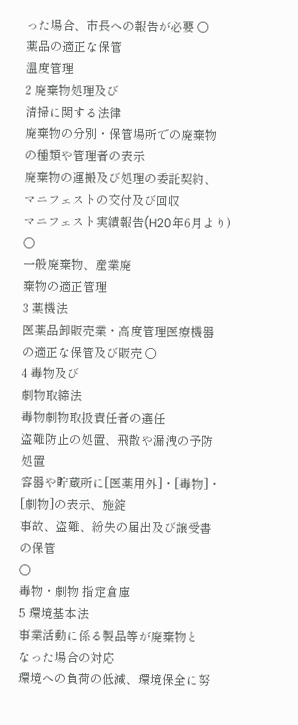った場合、市長への報告が必要 ○
薬品の適正な保管
温度管理
2 廃棄物処理及び
清掃に関する法律
廃棄物の分別・保管場所での廃棄物
の種類や管理者の表示
廃棄物の運搬及び処理の委託契約、
マニフェストの交付及び回収
マニフェスト実績報告(H20年6月より)
○
一般廃棄物、産業廃
棄物の適正管理
3 薬機法
医薬品卸販売業・高度管理医療機器
の適正な保管及び販売 ○
4 毒物及び
劇物取締法
毒物劇物取扱責任者の選任
盗難防止の処置、飛散や漏洩の予防
処置
容器や貯蔵所に[医薬用外]・[毒物]・
[劇物]の表示、施錠
事故、盗難、紛失の届出及び譲受書
の保管
○
毒物・劇物 指定倉庫
5 環境基本法
事業活動に係る製品等が廃棄物と
なった場合の対応
環境への負荷の低減、環境保全に努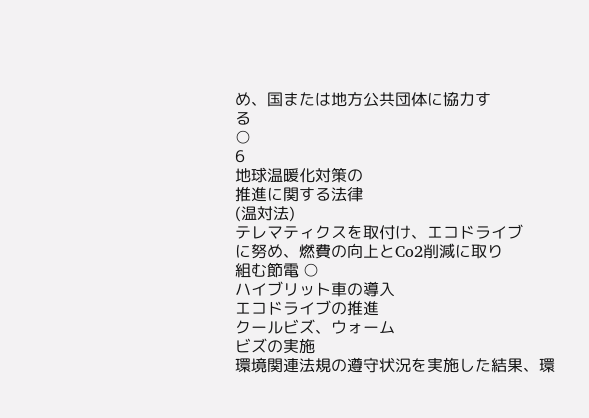め、国または地方公共団体に協力す
る
○
6
地球温暖化対策の
推進に関する法律
(温対法)
テレマティクスを取付け、エコドライブ
に努め、燃費の向上とCo2削減に取り
組む節電 ○
ハイブリット車の導入
エコドライブの推進
クールビズ、ウォーム
ビズの実施
環境関連法規の遵守状況を実施した結果、環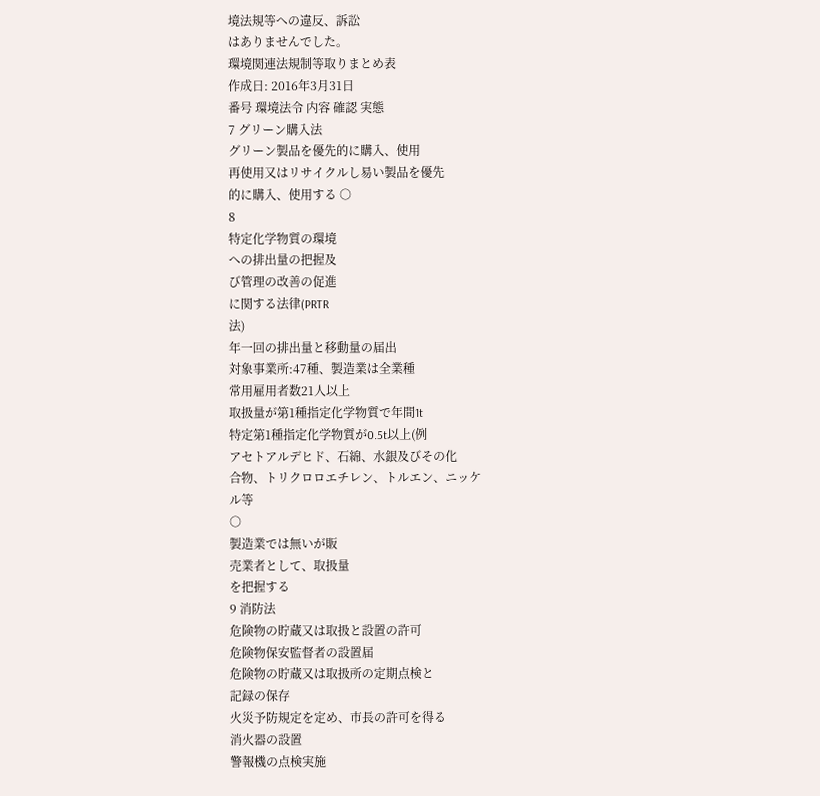境法規等への違反、訴訟
はありませんでした。
環境関連法規制等取りまとめ表
作成日: 2016年3月31日
番号 環境法令 内容 確認 実態
7 グリーン購入法
グリーン製品を優先的に購入、使用
再使用又はリサイクルし易い製品を優先
的に購入、使用する ○
8
特定化学物質の環境
への排出量の把握及
び管理の改善の促進
に関する法律(PRTR
法)
年一回の排出量と移動量の届出
対象事業所:47種、製造業は全業種
常用雇用者数21人以上
取扱量が第1種指定化学物質で年間1t
特定第1種指定化学物質が0.5t以上(例
アセトアルデヒド、石綿、水銀及びその化
合物、トリクロロエチレン、トルエン、ニッケ
ル等
○
製造業では無いが販
売業者として、取扱量
を把握する
9 消防法
危険物の貯蔵又は取扱と設置の許可
危険物保安監督者の設置届
危険物の貯蔵又は取扱所の定期点検と
記録の保存
火災予防規定を定め、市長の許可を得る
消火器の設置
警報機の点検実施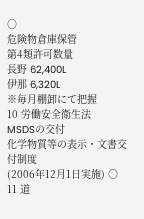○
危険物倉庫保管
第4類許可数量
長野 62,400L
伊那 6,320L
※毎月棚卸にて把握
10 労働安全衛生法
MSDSの交付
化学物質等の表示・文書交付制度
(2006年12月1日実施) ○
11 道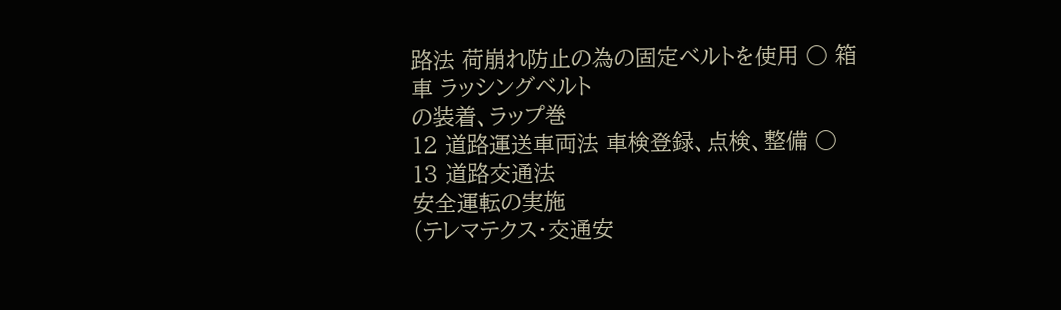路法 荷崩れ防止の為の固定ベルトを使用 ○ 箱車 ラッシングベルト
の装着、ラップ巻
12 道路運送車両法 車検登録、点検、整備 ○
13 道路交通法
安全運転の実施
(テレマテクス・交通安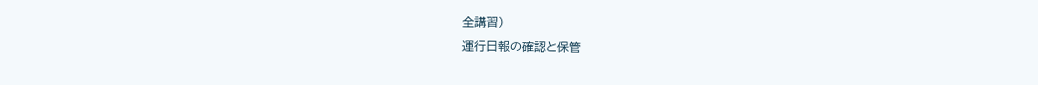全講習)
運行日報の確認と保管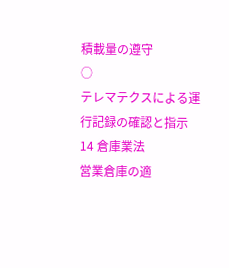積載量の遵守
○
テレマテクスによる運
行記録の確認と指示
14 倉庫業法
営業倉庫の適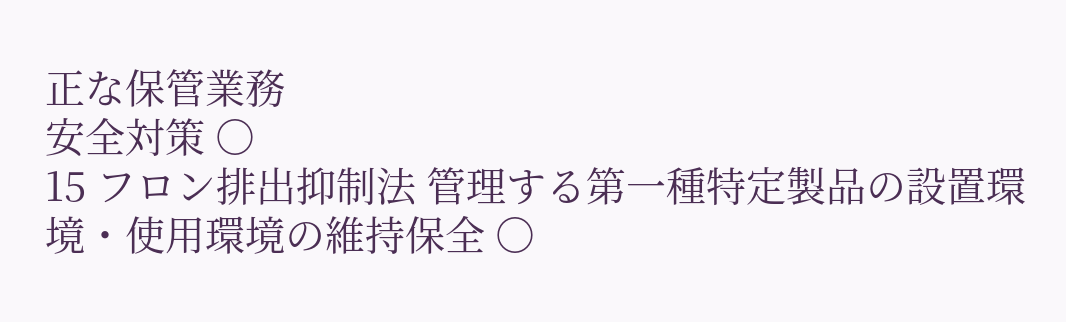正な保管業務
安全対策 ○
15 フロン排出抑制法 管理する第一種特定製品の設置環
境・使用環境の維持保全 ○